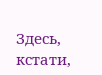Здесь, кстати,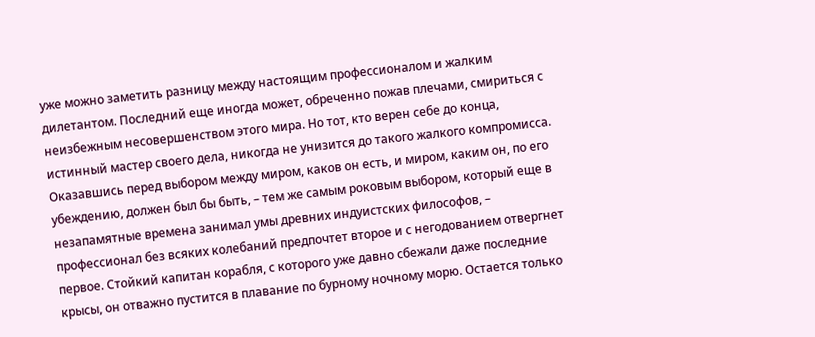уже можно заметить разницу между настоящим профессионалом и жалким дилетантом. Последний еще иногда может, обреченно пожав плечами, смириться с неизбежным несовершенством этого мира. Но тот, кто верен себе до конца, истинный мастер своего дела, никогда не унизится до такого жалкого компромисса. Оказавшись перед выбором между миром, каков он есть, и миром, каким он, по его убеждению, должен был бы быть, – тем же самым роковым выбором, который еще в незапамятные времена занимал умы древних индуистских философов, – профессионал без всяких колебаний предпочтет второе и с негодованием отвергнет первое. Стойкий капитан корабля, с которого уже давно сбежали даже последние крысы, он отважно пустится в плавание по бурному ночному морю. Остается только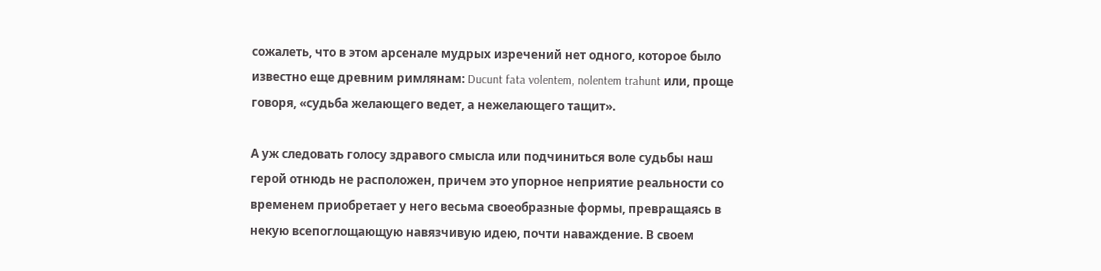сожалеть, что в этом арсенале мудрых изречений нет одного, которое было известно еще древним римлянам: Ducunt fata volentem, nolentem trahunt или, проще говоря, «судьба желающего ведет, а нежелающего тащит».

А уж следовать голосу здравого смысла или подчиниться воле судьбы наш герой отнюдь не расположен, причем это упорное неприятие реальности со временем приобретает у него весьма своеобразные формы, превращаясь в некую всепоглощающую навязчивую идею, почти наваждение. В своем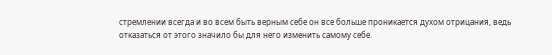стремлении всегда и во всем быть верным себе он все больше проникается духом отрицания, ведь отказаться от этого значило бы для него изменить самому себе.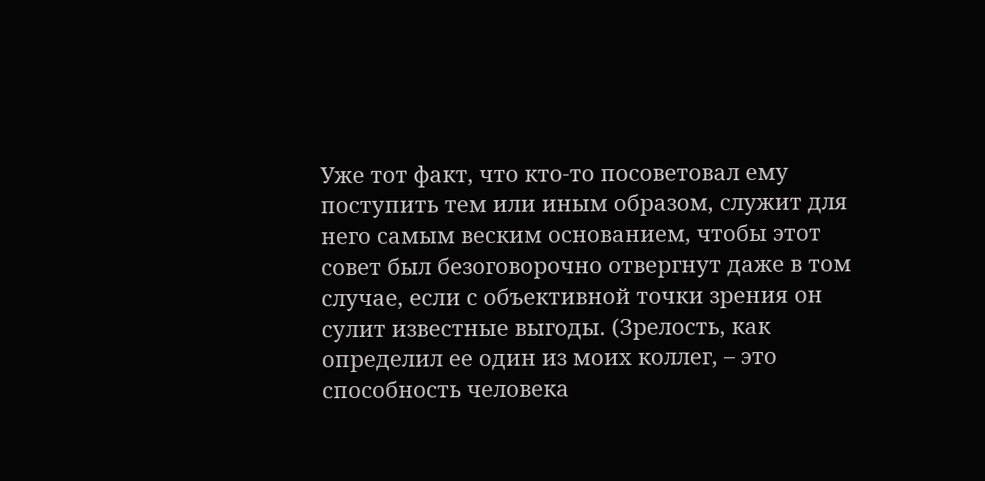Уже тот факт, что кто-то посоветовал ему поступить тем или иным образом, служит для него самым веским основанием, чтобы этот совет был безоговорочно отвергнут даже в том случае, если с объективной точки зрения он сулит известные выгоды. (Зрелость, как определил ее один из моих коллег, – это способность человека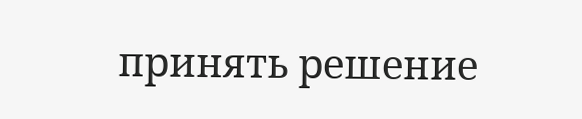принять решение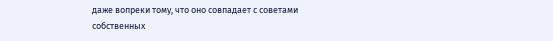даже вопреки тому, что оно совпадает с советами собственных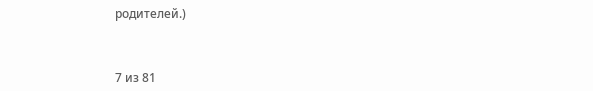родителей.)



7 из 81